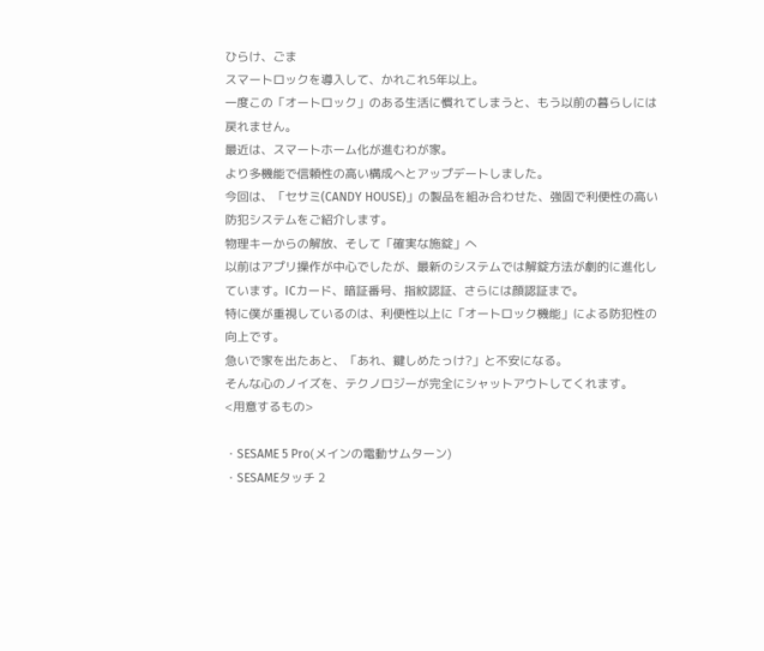ひらけ、ごま
スマートロックを導入して、かれこれ5年以上。
一度この「オートロック」のある生活に慣れてしまうと、もう以前の暮らしには戻れません。
最近は、スマートホーム化が進むわが家。
より多機能で信頼性の高い構成へとアップデートしました。
今回は、「セサミ(CANDY HOUSE)」の製品を組み合わせた、強固で利便性の高い防犯システムをご紹介します。
物理キーからの解放、そして「確実な施錠」へ
以前はアプリ操作が中心でしたが、最新のシステムでは解錠方法が劇的に進化しています。ICカード、暗証番号、指紋認証、さらには顔認証まで。
特に僕が重視しているのは、利便性以上に「オートロック機能」による防犯性の向上です。
急いで家を出たあと、「あれ、鍵しめたっけ?」と不安になる。
そんな心のノイズを、テクノロジーが完全にシャットアウトしてくれます。
<用意するもの>

・SESAME 5 Pro(メインの電動サムターン)
・SESAMEタッチ 2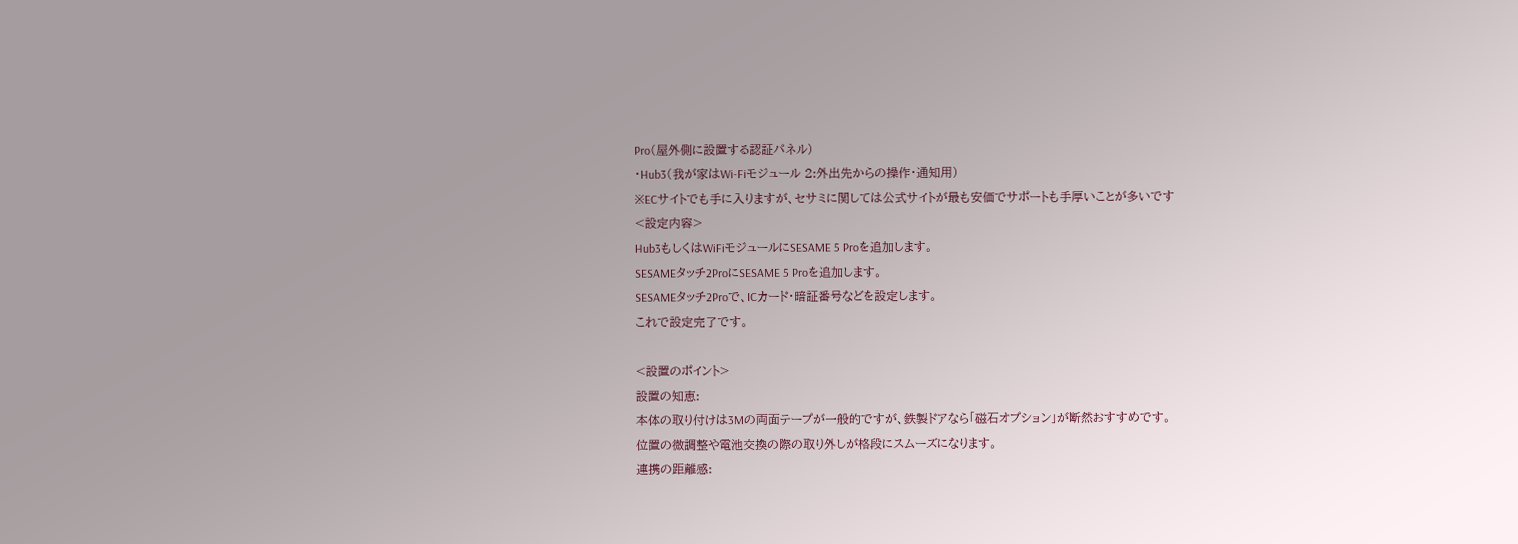Pro(屋外側に設置する認証パネル)
・Hub3(我が家はWi-Fiモジュール 2:外出先からの操作・通知用)
※ECサイトでも手に入りますが、セサミに関しては公式サイトが最も安価でサポートも手厚いことが多いです
<設定内容>
Hub3もしくはWiFiモジュールにSESAME 5 Proを追加します。
SESAMEタッチ2ProにSESAME 5 Proを追加します。
SESAMEタッチ2Proで、ICカード・暗証番号などを設定します。
これで設定完了です。

<設置のポイント>
設置の知恵:
本体の取り付けは3Mの両面テープが一般的ですが、鉄製ドアなら「磁石オプション」が断然おすすめです。
位置の微調整や電池交換の際の取り外しが格段にスムーズになります。
連携の距離感: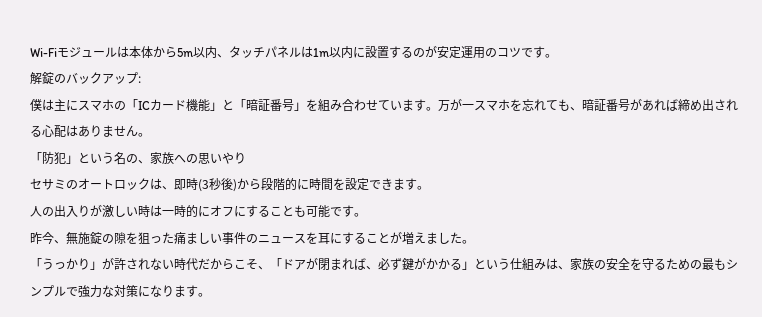Wi-Fiモジュールは本体から5m以内、タッチパネルは1m以内に設置するのが安定運用のコツです。
解錠のバックアップ:
僕は主にスマホの「ICカード機能」と「暗証番号」を組み合わせています。万が一スマホを忘れても、暗証番号があれば締め出される心配はありません。
「防犯」という名の、家族への思いやり
セサミのオートロックは、即時(3秒後)から段階的に時間を設定できます。
人の出入りが激しい時は一時的にオフにすることも可能です。
昨今、無施錠の隙を狙った痛ましい事件のニュースを耳にすることが増えました。
「うっかり」が許されない時代だからこそ、「ドアが閉まれば、必ず鍵がかかる」という仕組みは、家族の安全を守るための最もシンプルで強力な対策になります。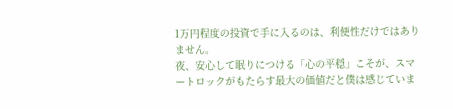1万円程度の投資で手に入るのは、利便性だけではありません。
夜、安心して眠りにつける「心の平穏」こそが、スマートロックがもたらす最大の価値だと僕は感じていま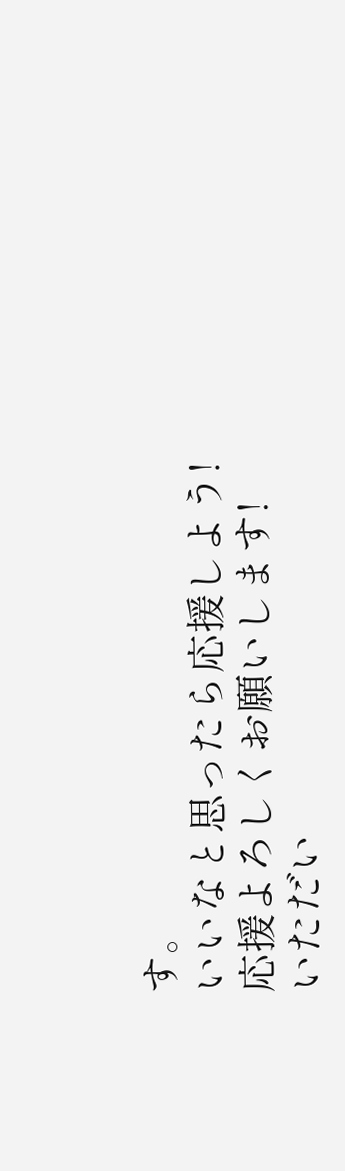す。
いいなと思ったら応援しよう!
応援よろしくお願いします!
いただい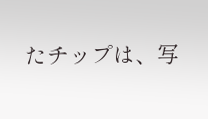たチップは、写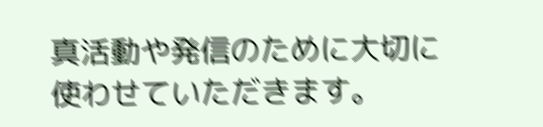真活動や発信のために大切に使わせていただきます。